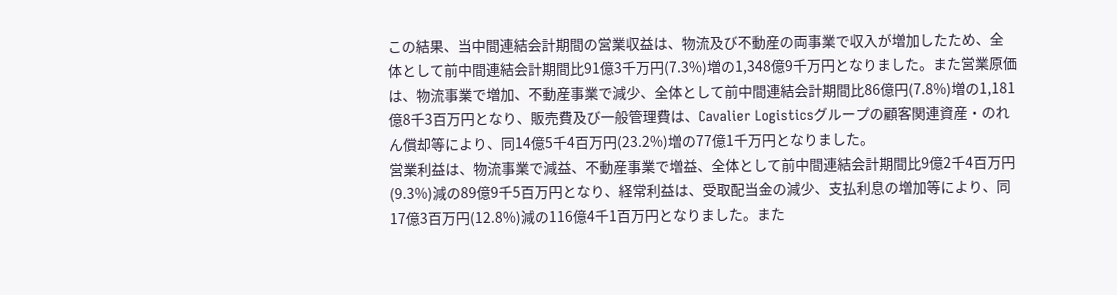この結果、当中間連結会計期間の営業収益は、物流及び不動産の両事業で収入が増加したため、全体として前中間連結会計期間比91億3千万円(7.3%)増の1,348億9千万円となりました。また営業原価は、物流事業で増加、不動産事業で減少、全体として前中間連結会計期間比86億円(7.8%)増の1,181億8千3百万円となり、販売費及び一般管理費は、Cavalier Logisticsグループの顧客関連資産・のれん償却等により、同14億5千4百万円(23.2%)増の77億1千万円となりました。
営業利益は、物流事業で減益、不動産事業で増益、全体として前中間連結会計期間比9億2千4百万円(9.3%)減の89億9千5百万円となり、経常利益は、受取配当金の減少、支払利息の増加等により、同17億3百万円(12.8%)減の116億4千1百万円となりました。また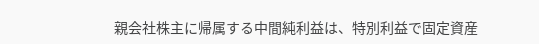親会社株主に帰属する中間純利益は、特別利益で固定資産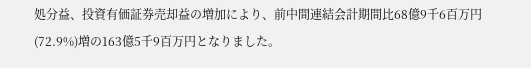処分益、投資有価証券売却益の増加により、前中間連結会計期間比68億9千6百万円(72.9%)増の163億5千9百万円となりました。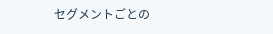セグメントごとの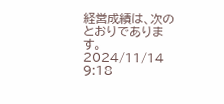経営成績は、次のとおりであります。
2024/11/14 9:18